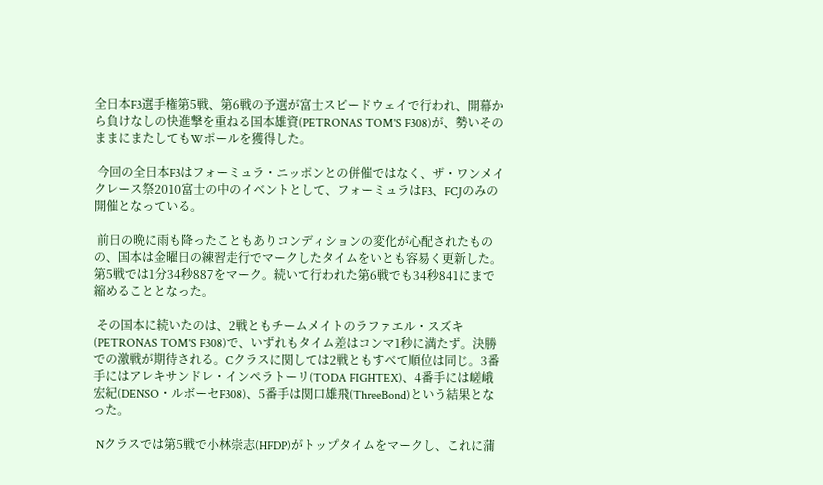全日本F3選手権第5戦、第6戦の予選が富士スピードウェイで行われ、開幕から負けなしの快進撃を重ねる国本雄資(PETRONAS TOM'S F308)が、勢いそのままにまたしてもWポールを獲得した。

 今回の全日本F3はフォーミュラ・ニッポンとの併催ではなく、ザ・ワンメイクレース祭2010富士の中のイベントとして、フォーミュラはF3、FCJのみの開催となっている。

 前日の晩に雨も降ったこともありコンディションの変化が心配されたものの、国本は金曜日の練習走行でマークしたタイムをいとも容易く更新した。第5戦では1分34秒887をマーク。続いて行われた第6戦でも34秒841にまで縮めることとなった。

 その国本に続いたのは、2戦ともチームメイトのラファエル・スズキ(PETRONAS TOM'S F308)で、いずれもタイム差はコンマ1秒に満たず。決勝での激戦が期待される。Cクラスに関しては2戦ともすべて順位は同じ。3番手にはアレキサンドレ・インペラトーリ(TODA FIGHTEX)、4番手には嵯峨宏紀(DENSO・ルボーセF308)、5番手は関口雄飛(ThreeBond)という結果となった。

 Nクラスでは第5戦で小林崇志(HFDP)がトップタイムをマークし、これに蒲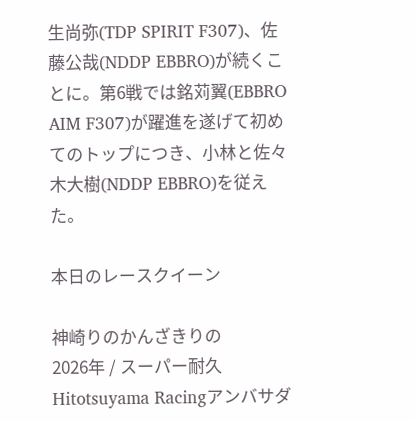生尚弥(TDP SPIRIT F307)、佐藤公哉(NDDP EBBRO)が続くことに。第6戦では銘苅翼(EBBRO AIM F307)が躍進を遂げて初めてのトップにつき、小林と佐々木大樹(NDDP EBBRO)を従えた。

本日のレースクイーン

神崎りのかんざきりの
2026年 / スーパー耐久
Hitotsuyama Racingアンバサダ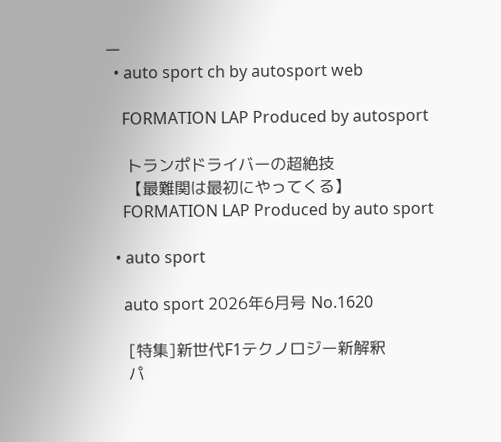ー
  • auto sport ch by autosport web

    FORMATION LAP Produced by autosport

    トランポドライバーの超絶技
    【最難関は最初にやってくる】
    FORMATION LAP Produced by auto sport

  • auto sport

    auto sport 2026年6月号 No.1620

    [特集]新世代F1テクノロジー新解釈
    パ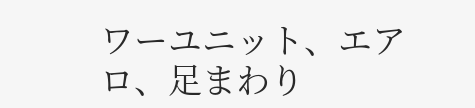ワーユニット、エアロ、足まわり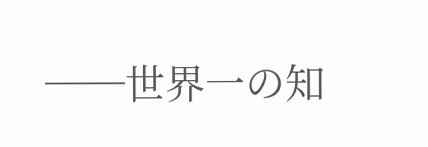──世界一の知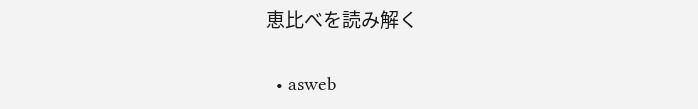恵比べを読み解く

  • asweb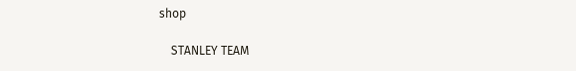shop

    STANLEY TEAM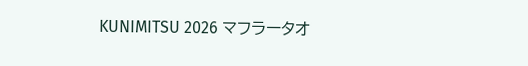KUNIMITSU 2026 マフラータオ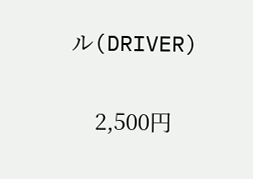ル(DRIVER)

    2,500円